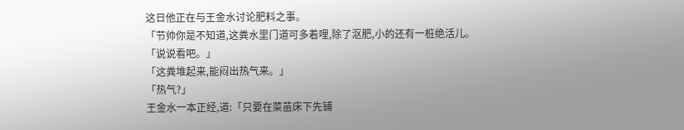这日他正在与王金水讨论肥料之事。
「节帅你是不知道,这粪水里门道可多着哩,除了沤肥,小的还有一桩绝活儿。
「说说看吧。」
「这粪堆起来,能闷出热气来。」
「热气?」
王金水一本正经,道:「只要在菜苗床下先铺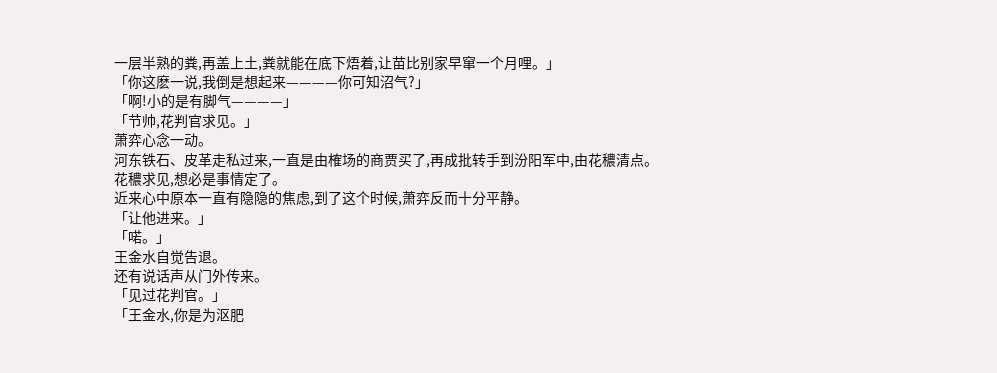一层半熟的粪,再盖上土,粪就能在底下焐着,让苗比别家早窜一个月哩。」
「你这麽一说,我倒是想起来————你可知沼气?」
「啊!小的是有脚气————」
「节帅,花判官求见。」
萧弈心念一动。
河东铁石、皮革走私过来,一直是由榷场的商贾买了,再成批转手到汾阳军中,由花穠清点。
花穠求见,想必是事情定了。
近来心中原本一直有隐隐的焦虑,到了这个时候,萧弈反而十分平静。
「让他进来。」
「喏。」
王金水自觉告退。
还有说话声从门外传来。
「见过花判官。」
「王金水,你是为沤肥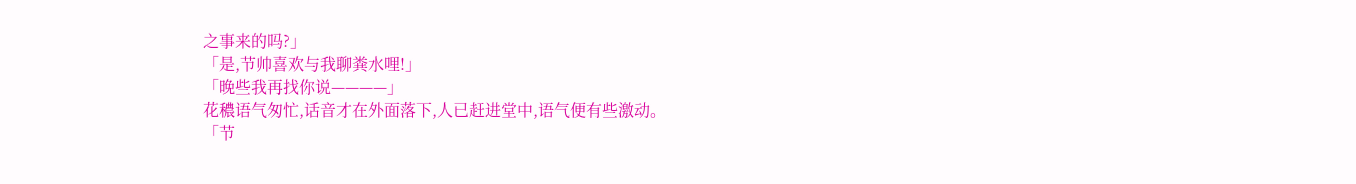之事来的吗?」
「是,节帅喜欢与我聊粪水哩!」
「晚些我再找你说————」
花穠语气匆忙,话音才在外面落下,人已赶进堂中,语气便有些激动。
「节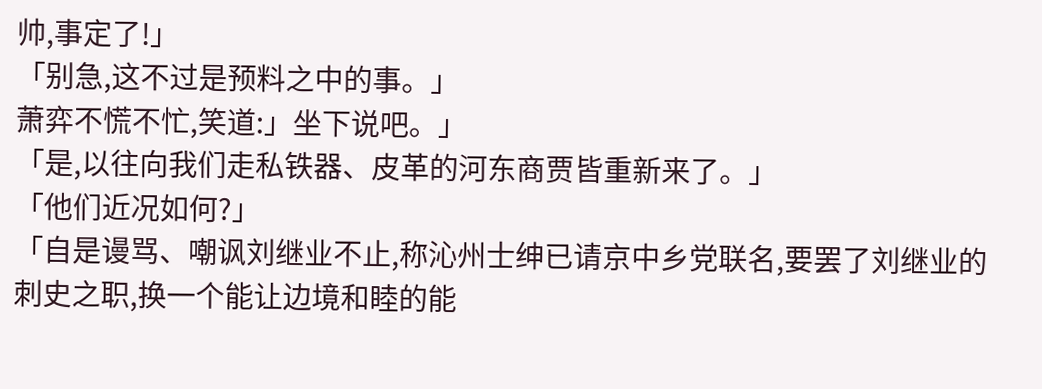帅,事定了!」
「别急,这不过是预料之中的事。」
萧弈不慌不忙,笑道:」坐下说吧。」
「是,以往向我们走私铁器、皮革的河东商贾皆重新来了。」
「他们近况如何?」
「自是谩骂、嘲讽刘继业不止,称沁州士绅已请京中乡党联名,要罢了刘继业的刺史之职,换一个能让边境和睦的能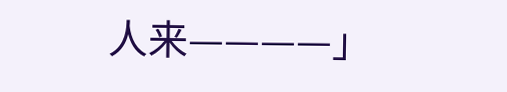人来————」